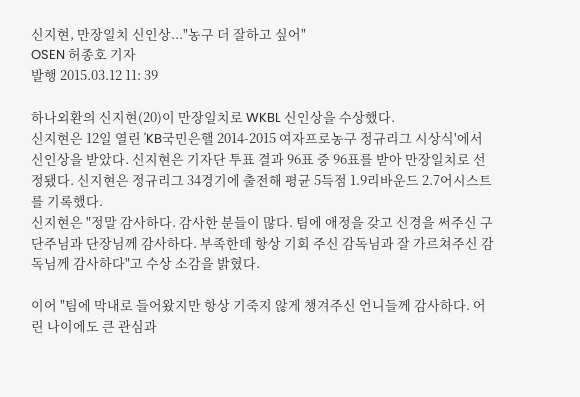신지현, 만장일치 신인상..."농구 더 잘하고 싶어"
OSEN 허종호 기자
발행 2015.03.12 11: 39

하나외환의 신지현(20)이 만장일치로 WKBL 신인상을 수상했다.
신지현은 12일 열린 'KB국민은핼 2014-2015 여자프로농구 정규리그 시상식'에서 신인상을 받았다. 신지현은 기자단 투표 결과 96표 중 96표를 받아 만장일치로 선정됐다. 신지현은 정규리그 34경기에 출전해 평균 5득점 1.9리바운드 2.7어시스트를 기록했다.
신지현은 "정말 감사하다. 감사한 분들이 많다. 팀에 애정을 갖고 신경을 써주신 구단주님과 단장님께 감사하다. 부족한데 항상 기회 주신 감독님과 잘 가르쳐주신 감독님께 감사하다"고 수상 소감을 밝혔다.

이어 "팀에 막내로 들어왔지만 항상 기죽지 않게 챙겨주신 언니들께 감사하다. 어린 나이에도 큰 관심과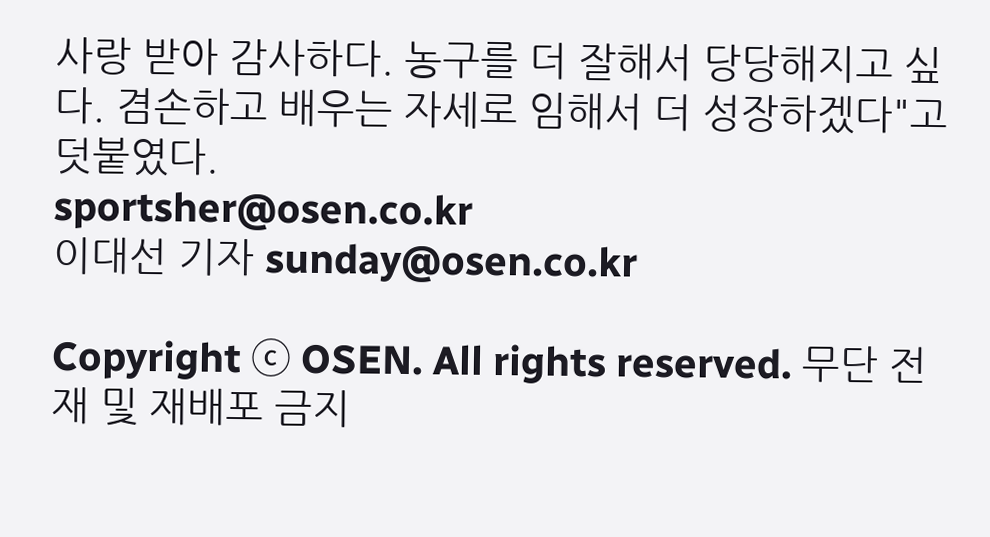사랑 받아 감사하다. 농구를 더 잘해서 당당해지고 싶다. 겸손하고 배우는 자세로 임해서 더 성장하겠다"고 덧붙였다.
sportsher@osen.co.kr
이대선 기자 sunday@osen.co.kr

Copyright ⓒ OSEN. All rights reserved. 무단 전재 및 재배포 금지